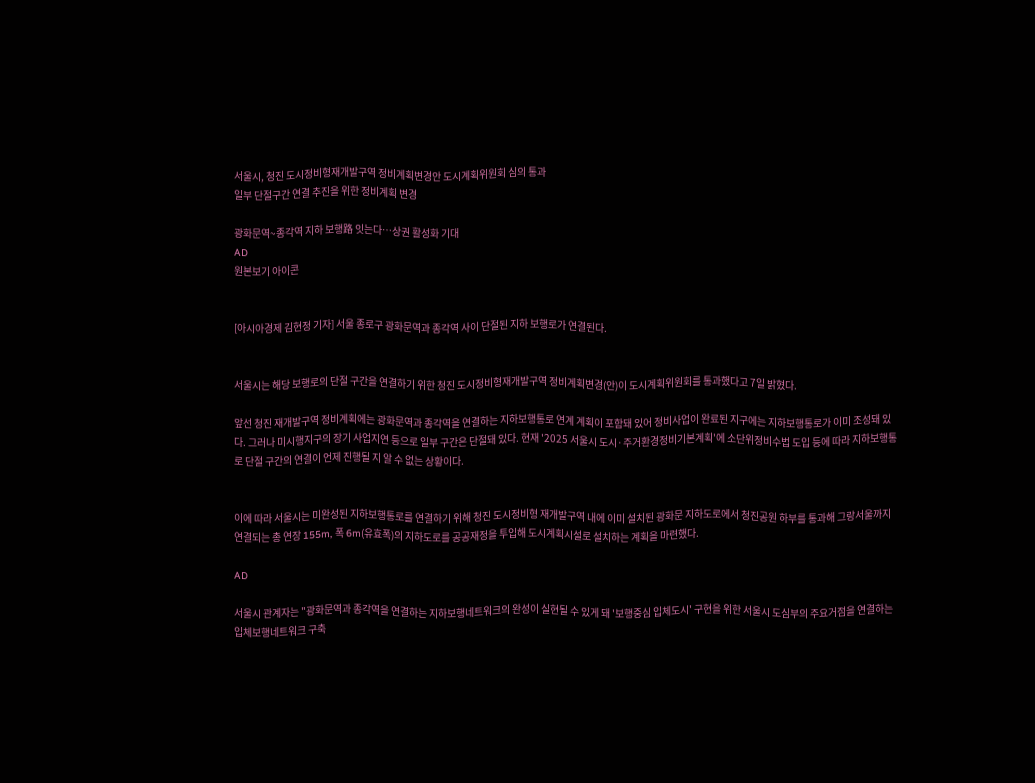서울시, 청진 도시정비형재개발구역 정비계획변경안 도시계획위원회 심의 통과
일부 단절구간 연결 추진을 위한 정비계획 변경

광화문역~종각역 지하 보행路 잇는다…상권 활성화 기대
AD
원본보기 아이콘


[아시아경제 김현정 기자] 서울 종로구 광화문역과 종각역 사이 단절된 지하 보행로가 연결된다.


서울시는 해당 보행로의 단절 구간을 연결하기 위한 청진 도시정비형재개발구역 정비계획변경(안)이 도시계획위원회를 통과했다고 7일 밝혔다.

앞선 청진 재개발구역 정비계획에는 광화문역과 종각역을 연결하는 지하보행통로 연계 계획이 포함돼 있어 정비사업이 완료된 지구에는 지하보행통로가 이미 조성돼 있다. 그러나 미시행지구의 장기 사업지연 등으로 일부 구간은 단절돼 있다. 현재 '2025 서울시 도시·주거환경정비기본계획'에 소단위정비수법 도입 등에 따라 지하보행통로 단절 구간의 연결이 언제 진행될 지 알 수 없는 상황이다.


이에 따라 서울시는 미완성된 지하보행통로를 연결하기 위해 청진 도시정비형 재개발구역 내에 이미 설치된 광화문 지하도로에서 청진공원 하부를 통과해 그랑서울까지 연결되는 총 연장 155m, 폭 6m(유효폭)의 지하도로를 공공재정을 투입해 도시계획시설로 설치하는 계획을 마련했다.

AD

서울시 관계자는 "광화문역과 종각역을 연결하는 지하보행네트워크의 완성이 실현될 수 있게 돼 '보행중심 입체도시' 구현을 위한 서울시 도심부의 주요거점을 연결하는 입체보행네트워크 구축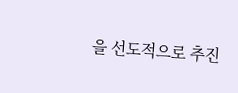을 선도적으로 추진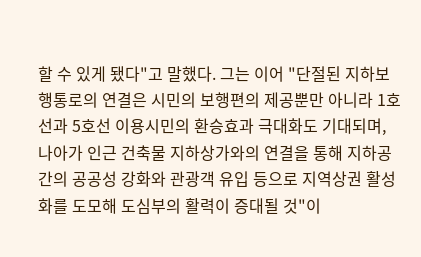할 수 있게 됐다"고 말했다. 그는 이어 "단절된 지하보행통로의 연결은 시민의 보행편의 제공뿐만 아니라 1호선과 5호선 이용시민의 환승효과 극대화도 기대되며, 나아가 인근 건축물 지하상가와의 연결을 통해 지하공간의 공공성 강화와 관광객 유입 등으로 지역상권 활성화를 도모해 도심부의 활력이 증대될 것"이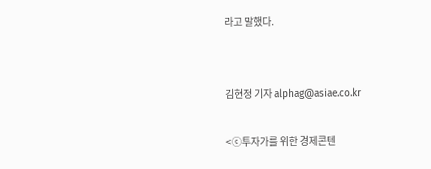라고 말했다.


김현정 기자 alphag@asiae.co.kr

<ⓒ투자가를 위한 경제콘텐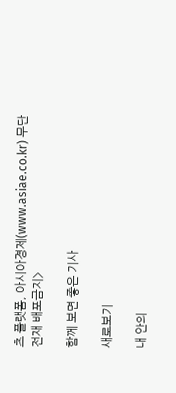츠 플랫폼, 아시아경제(www.asiae.co.kr) 무단전재 배포금지>

함께 보면 좋은 기사

새로보기

내 안의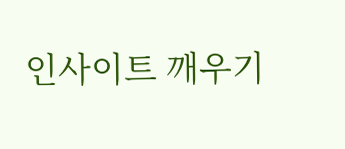인사이트 깨우기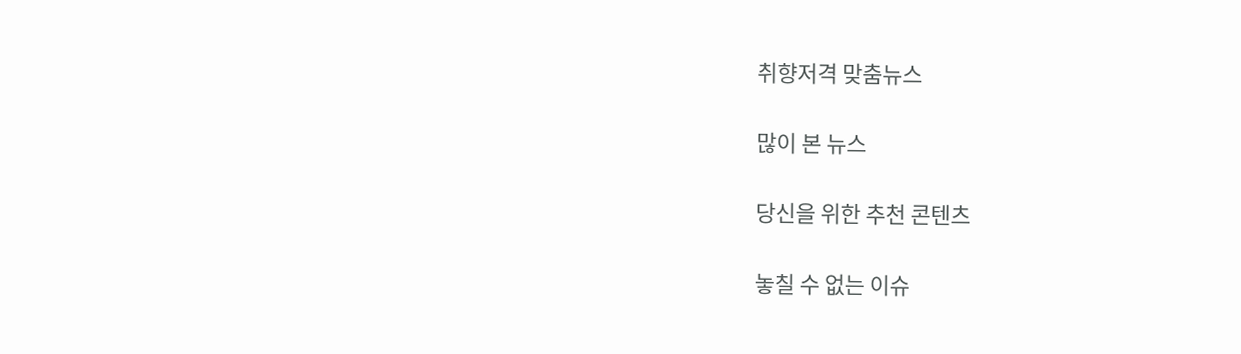취향저격 맞춤뉴스

많이 본 뉴스

당신을 위한 추천 콘텐츠

놓칠 수 없는 이슈